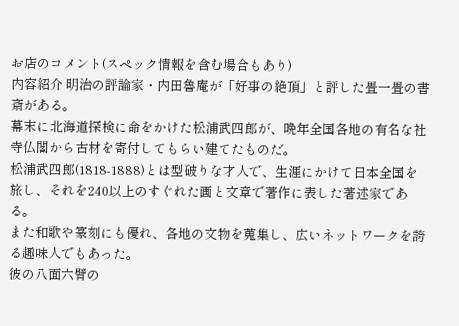お店のコメント(スペック情報を含む場合もあり)
内容紹介 明治の評論家・内田魯庵が「好事の絶頂」と評した畳一畳の書斎がある。
幕末に北海道探検に命をかけた松浦武四郎が、晩年全国各地の有名な社寺仏閣から古材を寄付してもらい建てたものだ。
松浦武四郎(1818-1888)とは型破りな才人で、生涯にかけて日本全国を旅し、それを240以上のすぐれた画と文章で著作に表した著述家である。
また和歌や篆刻にも優れ、各地の文物を蒐集し、広いネットワークを誇る趣味人でもあった。
彼の八面六臂の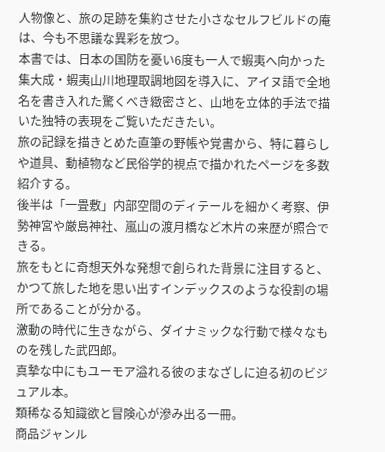人物像と、旅の足跡を集約させた小さなセルフビルドの庵は、今も不思議な異彩を放つ。
本書では、日本の国防を憂い6度も一人で蝦夷へ向かった集大成・蝦夷山川地理取調地図を導入に、アイヌ語で全地名を書き入れた驚くべき緻密さと、山地を立体的手法で描いた独特の表現をご覧いただきたい。
旅の記録を描きとめた直筆の野帳や覚書から、特に暮らしや道具、動植物など民俗学的視点で描かれたページを多数紹介する。
後半は「一畳敷」内部空間のディテールを細かく考察、伊勢神宮や厳島神社、嵐山の渡月橋など木片の来歴が照合できる。
旅をもとに奇想天外な発想で創られた背景に注目すると、かつて旅した地を思い出すインデックスのような役割の場所であることが分かる。
激動の時代に生きながら、ダイナミックな行動で様々なものを残した武四郎。
真摯な中にもユーモア溢れる彼のまなざしに迫る初のビジュアル本。
類稀なる知識欲と冒険心が滲み出る一冊。
商品ジャンル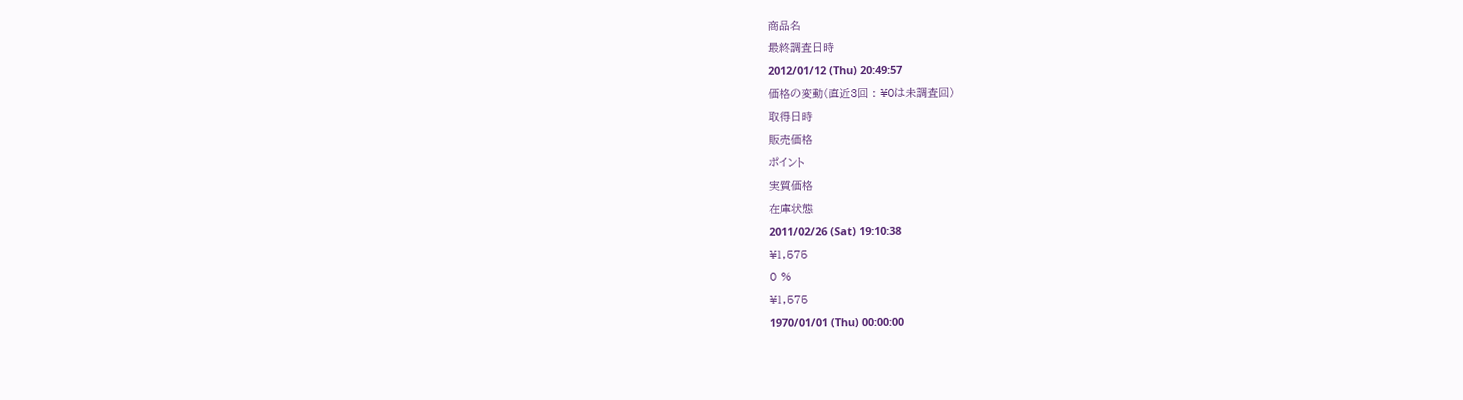商品名
最終調査日時
2012/01/12 (Thu) 20:49:57
価格の変動(直近3回 : ¥0は未調査回)
取得日時
販売価格
ポイント
実質価格
在庫状態
2011/02/26 (Sat) 19:10:38
¥1,575
0 %
¥1,575
1970/01/01 (Thu) 00:00:00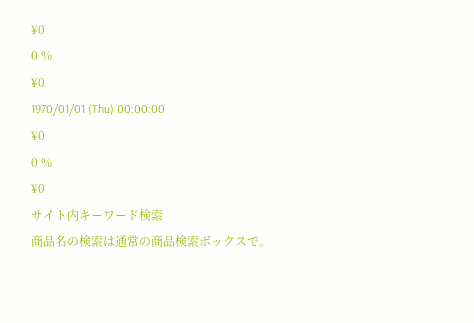¥0
0 %
¥0
1970/01/01 (Thu) 00:00:00
¥0
0 %
¥0
サイト内キーワード検索
商品名の検索は通常の商品検索ボックスで。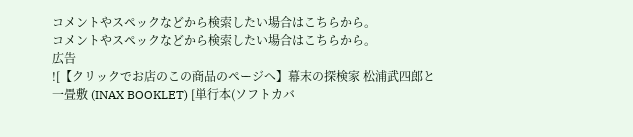コメントやスペックなどから検索したい場合はこちらから。
コメントやスペックなどから検索したい場合はこちらから。
広告
![【クリックでお店のこの商品のページへ】幕末の探検家 松浦武四郎と一畳敷 (INAX BOOKLET) [単行本(ソフトカバ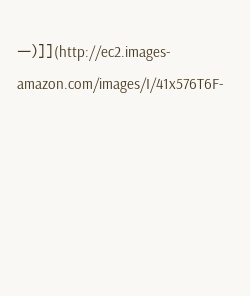ー)]](http://ec2.images-amazon.com/images/I/41x576T6F-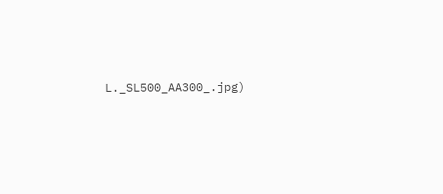L._SL500_AA300_.jpg)